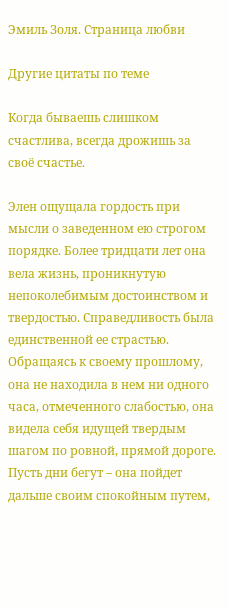Эмиль Золя. Страница любви

Другие цитаты по теме

Когда бываешь слишком счастлива, всегда дрожишь за своё счастье.

Элен ощущала гордость при мысли о заведенном ею строгом порядке. Более тридцати лет она вела жизнь, проникнутую непоколебимым достоинством и твердостью. Справедливость была единственной ее страстью. Обращаясь к своему прошлому, она не находила в нем ни одного часа, отмеченного слабостью, она видела себя идущей твердым шагом по ровной, прямой дороге. Пусть дни бегут – она пойдет дальше своим спокойным путем,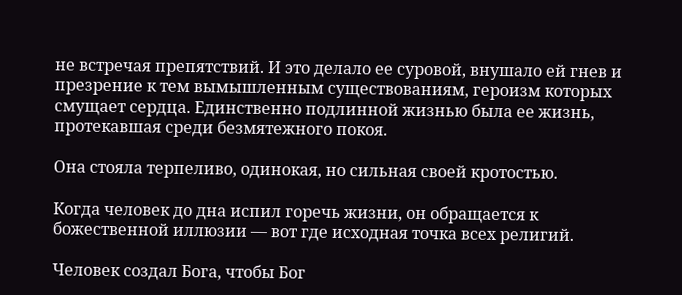не встречая препятствий. И это делало ее суровой, внушало ей гнев и презрение к тем вымышленным существованиям, героизм которых смущает сердца. Единственно подлинной жизнью была ее жизнь, протекавшая среди безмятежного покоя.

Она стояла терпеливо, одинокая, но сильная своей кротостью.

Когда человек до дна испил горечь жизни, он обращается к божественной иллюзии — вот где исходная точка всех религий.

Человек создал Бога, чтобы Бог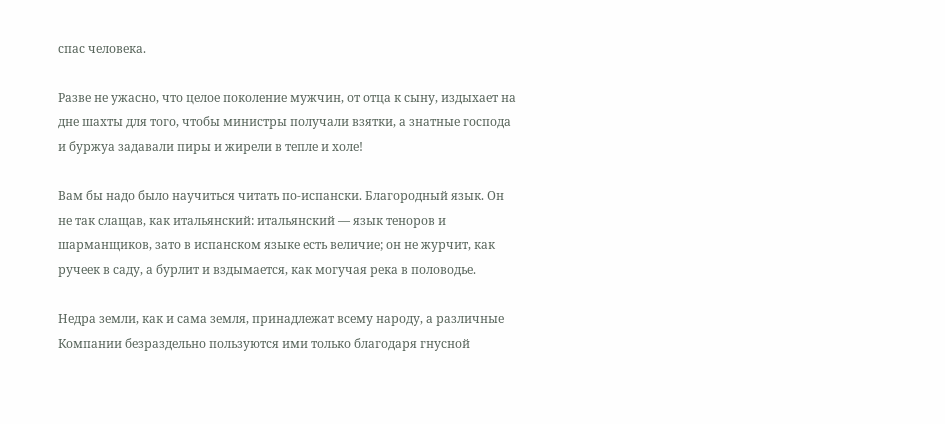спас человека.

Разве не ужасно, что целое поколение мужчин, от отца к сыну, издыхает на дне шахты для того, чтобы министры получали взятки, а знатные господа и буржуа задавали пиры и жирели в тепле и холе!

Вам бы надо было научиться читать по-испански. Благородный язык. Он не так слащав, как итальянский: итальянский — язык теноров и шарманщиков, зато в испанском языке есть величие; он не журчит, как ручеек в саду, а бурлит и вздымается, как могучая река в половодье.

Недра земли, как и сама земля, принадлежат всему народу, а различные Компании безраздельно пользуются ими только благодаря гнусной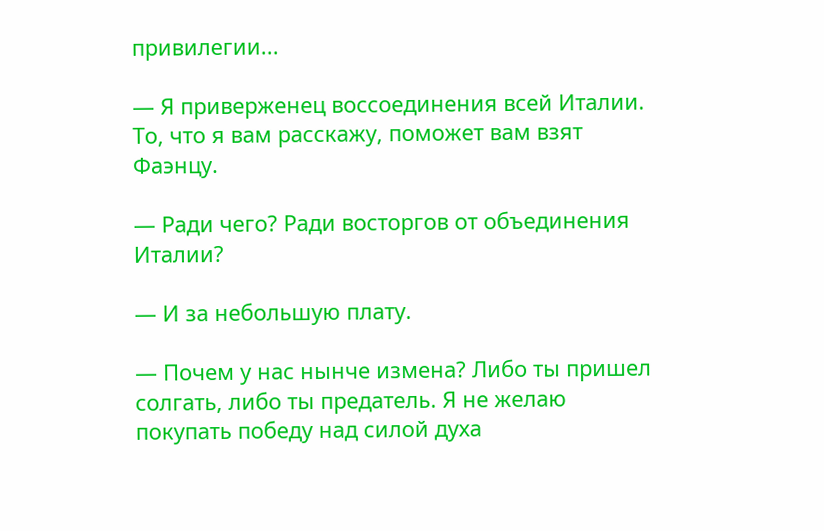привилегии...

— Я приверженец воссоединения всей Италии. То, что я вам расскажу, поможет вам взят Фаэнцу.

— Ради чего? Ради восторгов от объединения Италии?

— И за небольшую плату.

— Почем у нас нынче измена? Либо ты пришел солгать, либо ты предатель. Я не желаю покупать победу над силой духа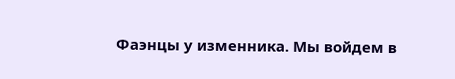Фаэнцы у изменника. Мы войдем в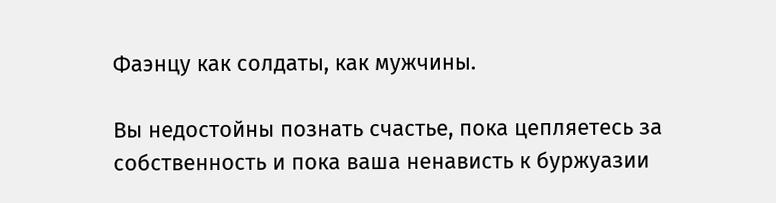Фаэнцу как солдаты, как мужчины.

Вы недостойны познать счастье, пока цепляетесь за собственность и пока ваша ненависть к буржуазии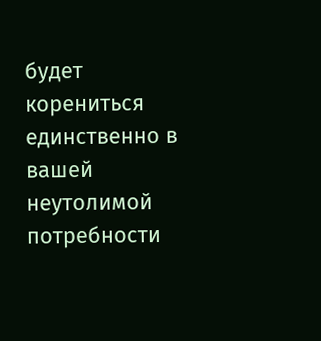будет корениться единственно в вашей неутолимой потребности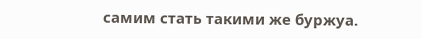самим стать такими же буржуа.